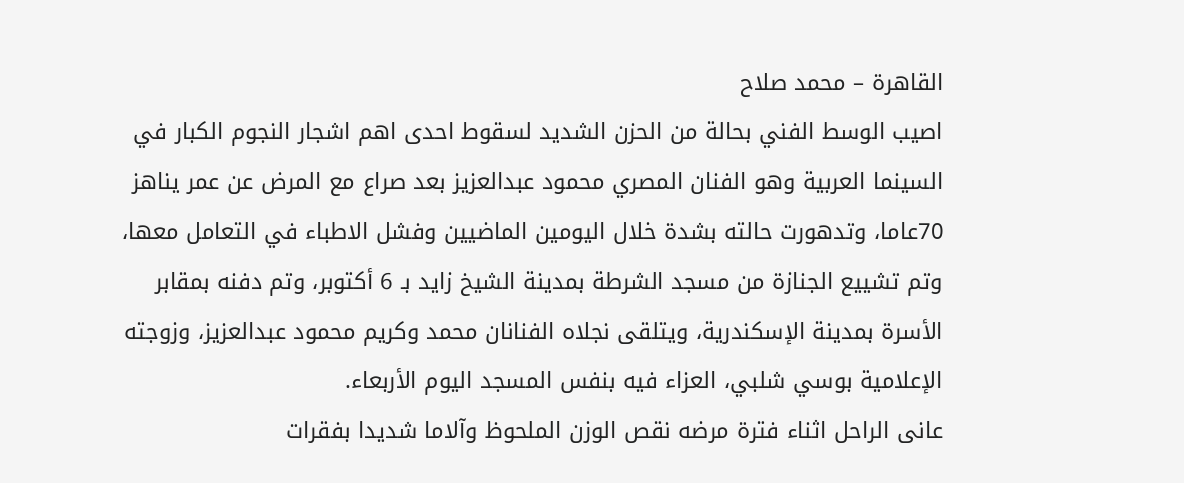القاهرة – محمد صلاح
اصيب الوسط الفني بحالة من الحزن الشديد لسقوط احدى اهم اشجار النجوم الكبار في السينما العربية وهو الفنان المصري محمود عبدالعزيز بعد صراع مع المرض عن عمر يناهز 70عاما، وتدهورت حالته بشدة خلال اليومين الماضيين وفشل الاطباء في التعامل معها، وتم تشييع الجنازة من مسجد الشرطة بمدينة الشيخ زايد بـ 6 أكتوبر، وتم دفنه بمقابر الأسرة بمدينة الإسكندرية، ويتلقى نجلاه الفنانان محمد وكريم محمود عبدالعزيز، وزوجته الإعلامية بوسي شلبي، العزاء فيه بنفس المسجد اليوم الأربعاء.
عانى الراحل اثناء فترة مرضه نقص الوزن الملحوظ وآلاما شديدا بفقرات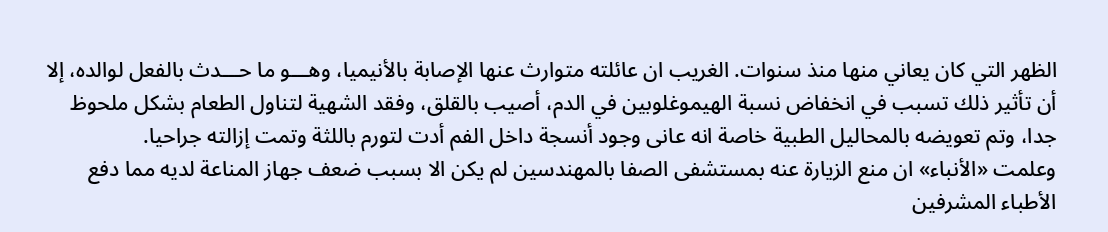الظهر التي كان يعاني منها منذ سنوات. الغريب ان عائلته متوارث عنها الإصابة بالأنيميا، وهـــو ما حـــدث بالفعل لوالده، إلا أن تأثير ذلك تسبب في انخفاض نسبة الهيموغلوبين في الدم، أصيب بالقلق، وفقد الشهية لتناول الطعام بشكل ملحوظ جدا، وتم تعويضه بالمحاليل الطبية خاصة انه عانى وجود أنسجة داخل الفم أدت لتورم باللثة وتمت إزالته جراحيا.
وعلمت «الأنباء» ان منع الزيارة عنه بمستشفى الصفا بالمهندسين لم يكن الا بسبب ضعف جهاز المناعة لديه مما دفع الأطباء المشرفين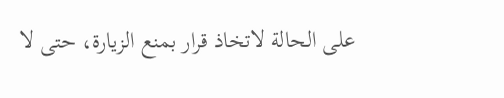على الحالة لاتخاذ قرار بمنع الزيارة، حتى لا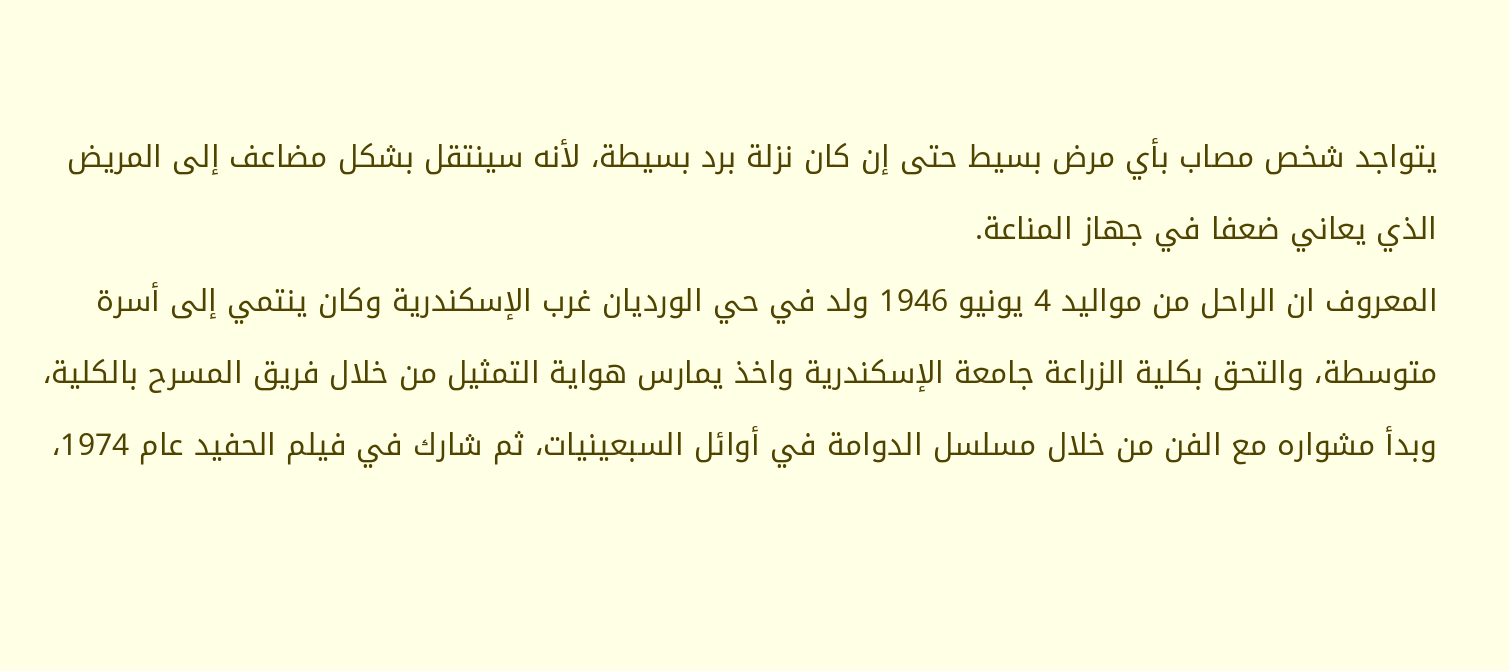يتواجد شخص مصاب بأي مرض بسيط حتى إن كان نزلة برد بسيطة، لأنه سينتقل بشكل مضاعف إلى المريض الذي يعاني ضعفا في جهاز المناعة.
المعروف ان الراحل من مواليد 4 يونيو 1946 ولد في حي الورديان غرب الإسكندرية وكان ينتمي إلى أسرة متوسطة، والتحق بكلية الزراعة جامعة الإسكندرية واخذ يمارس هواية التمثيل من خلال فريق المسرح بالكلية، وبدأ مشواره مع الفن من خلال مسلسل الدوامة في أوائل السبعينيات، ثم شارك في فيلم الحفيد عام 1974،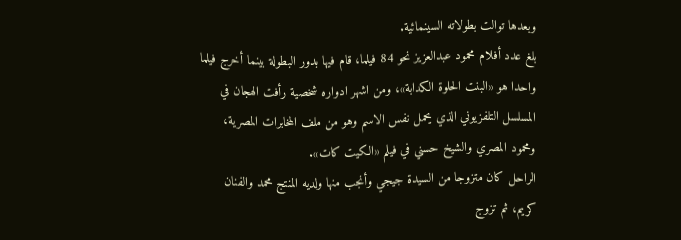وبعدها توالت بطولاته السينمائية.
بلغ عدد أفلام محمود عبدالعزيز نحو 84 فيلما، قام فيها بدور البطولة بينما أخرج فيلما واحدا هو «البنت الحلوة الكدابة»، ومن اشهر ادواره شخصية رأفت الهجان في المسلسل التلفزيوني الذي يحمل نفس الاسم وهو من ملف المخابرات المصرية، ومحمود المصري والشيخ حسني في فيلم «الكيت كات».
الراحل كان متزوجا من السيدة جيجي وأنجب منها ولديه المنتج محمد والفنان كريم، ثم تزوج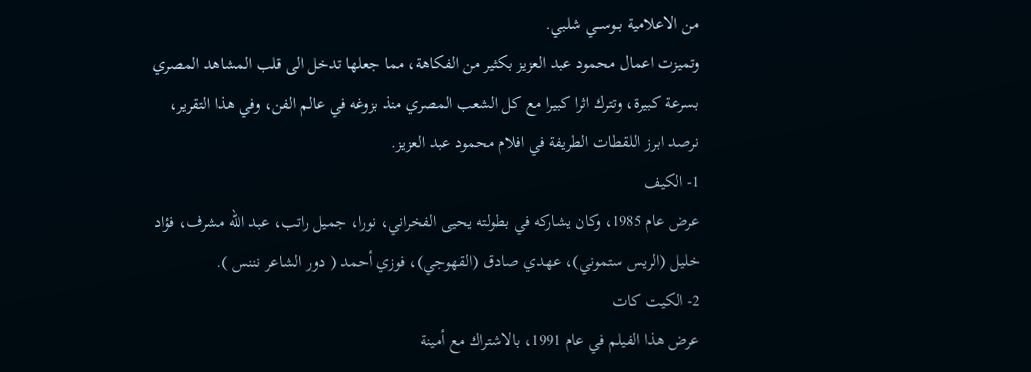من الاعلامية بــوســـي شلبي.
وتميزت اعمال محمود عبد العزيز بكثير من الفكاهة، مما جعلها تدخل الى قلب المشاهد المصري بسرعة كبيرة، وتترك اثرا كبيرا مع كل الشعب المصري منذ بزوغه في عالم الفن، وفي هذا التقرير، نرصد ابرز اللقطات الطريفة في افلام محمود عبد العزيز.
1- الكيف
عرض عام 1985، وكان يشاركه في بطولته يحيى الفخراني، نورا، جميل راتب، عبد الله مشرف، فؤاد خليل (الريس ستموني)، عهدي صادق (القهوجي)، فوزي أحمد ( دور الشاعر نننس ).
2- الكيت كات
عرض هذا الفيلم في عام 1991، بالاشتراك مع أمينة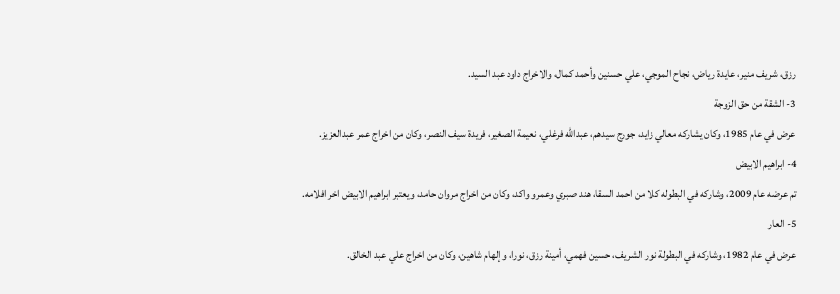رزق، شريف منير، عايدة رياض، نجاح الموجي، علي حسنين وأحمد كمال، والاخراج داود عبد السيد.
3- الشقة من حق الزوجة
عرض في عام 1985، وكان يشاركه معالي زايد، جورج سيدهم، عبدالله فرغلي، نعيمة الصغير، فريدة سيف النصر، وكان من اخراج عمر عبدالعزيز.
4- ابراهيم الابيض
تم عرضه عام 2009، وشاركه في البطوله كلا من احمد السقا، هند صبري وعمرو واكد، وكان من اخراج مروان حامد، ويعتبر ابراهيم الابيض اخر افلامه.
5- العار
عرض في عام 1982، وشاركه في البطولة نور الشريف، حسين فهمي، أمينة رزق، نورا، وإلهام شاهين، وكان من اخراج علي عبد الخالق.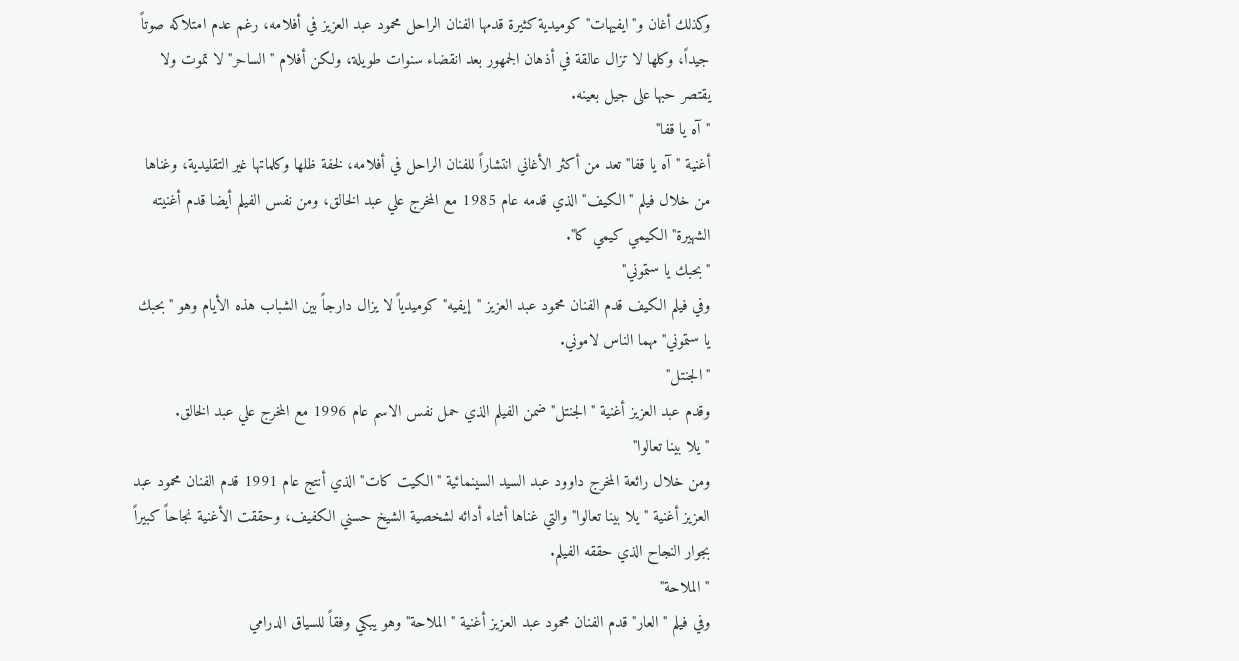وكذلك أغان و"ايفيهات" كوميدية كثيرة قدمها الفنان الراحل محمود عبد العزيز في أفلامه، رغم عدم امتلاكه صوتاً جيداً، وكلها لا تزال عالقة في أذهان الجمهور بعد انقضاء سنوات طويلة، ولكن أفلام "الساحر" لا تموت ولا يقتصر حبها على جيل بعينه.
"آه يا قفا"
أغنية "آه يا قفا" تعد من أكثر الأغاني انتشاراً للفنان الراحل في أفلامه، لخفة ظلها وكلماتها غير التقليدية، وغناها من خلال فيلم "الكيف" الذي قدمه عام 1985 مع المخرج علي عبد الخالق، ومن نفس الفيلم أيضا قدم أغنيته الشهيرة"الكيمي كيمي كا".
"بحبك يا ستموني"
وفي فيلم الكيف قدم الفنان محمود عبد العزيز "إيفيه" كوميدياً لا يزال دارجاً بين الشباب هذه الأيام وهو "بحبك يا ستموني" مهما الناس لاموني.
"الجنتل"
وقدم عبد العزيز أغنية "الجنتل" ضمن الفيلم الذي حمل نفس الاسم عام 1996 مع المخرج علي عبد الخالق.
"يلا بينا تعالوا"
ومن خلال رائعة المخرج داوود عبد السيد السينمائية "الكيت كات" الذي أنتج عام 1991 قدم الفنان محمود عبد العزيز أغنية "يلا بينا تعالوا" والتي غناها أثناء أدائه لشخصية الشيخ حسني الكفيف، وحققت الأغنية نجاحاً كبيراً بجوار النجاح الذي حققه الفيلم.
"الملاحة"
وفي فيلم "العار" قدم الفنان محمود عبد العزيز أغنية "الملاحة" وهو يبكي وفقاً للسياق الدرامي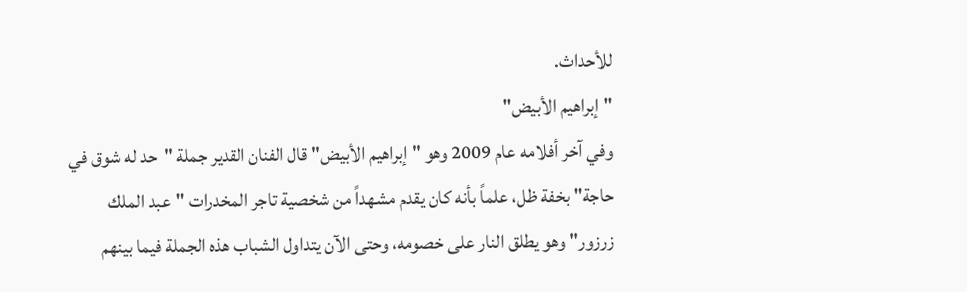للأحداث.
"إبراهيم الأبيض"
وفي آخر أفلامه عام 2009 وهو "إبراهيم الأبيض" قال الفنان القدير جملة "حد له شوق في حاجة" بخفة ظل، علماً بأنه كان يقدم مشهداً من شخصية تاجر المخدرات "عبد الملك زرزور" وهو يطلق النار على خصومه، وحتى الآن يتداول الشباب هذه الجملة فيما بينهم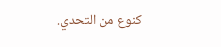كنوع من التحدي.